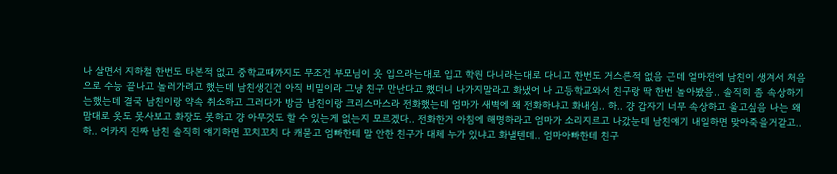나 살면서 지하철 한번도 타본적 없고 중학교때까지도 무조건 부모님이 옷 입으라는대로 입고 학원 다니라는대로 다니고 한번도 거스른적 없음 근데 얼마전에 남친이 생겨서 처음으로 수능 끝나고 놀러가려고 했는데 남친생긴건 아직 비밀이라 그냥 친구 만난다고 했더니 나가지말라고 화냈어 나 고등학교와서 친구랑 딱 한번 놀아봤음.. 솔직히 좀 속상하기는했는데 결국 남친이랑 약속 취소하고 그러다가 방금 남친이랑 크리스마스라 전화했는데 엄마가 새벽에 왜 전화하냐고 화내심.. 하.. 걍 갑자기 너무 속상하고 울고싶음 나는 왜 맘대로 옷도 못사보고 화장도 못하고 걍 아무것도 할 수 있는게 없는지 모르겠다.. 전화한거 아침에 해명하라고 엄마가 소리지르고 나갔눈데 남친얘기 내일하면 맞아죽을거같고.. 하.. 어카지 진짜 남친 솔직히 얘기하면 꼬치꼬치 다 캐묻고 엄빠한테 말 안한 친구가 대체 누가 있냐고 화낼텐데.. 엄마아빠한테 친구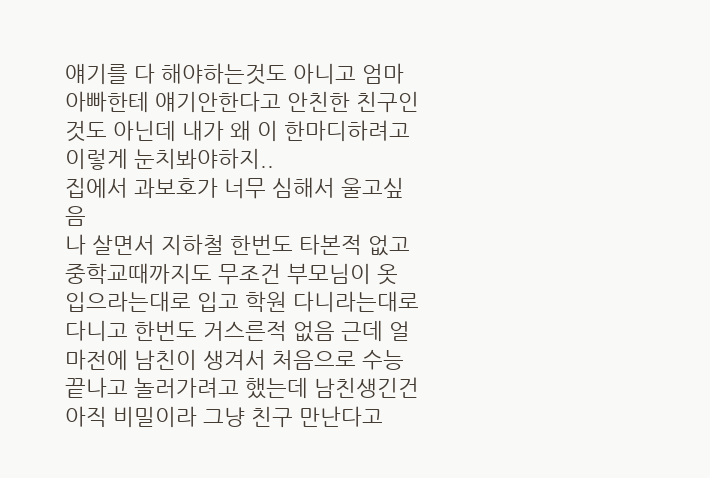얘기를 다 해야하는것도 아니고 엄마아빠한테 얘기안한다고 안친한 친구인것도 아닌데 내가 왜 이 한마디하려고 이렇게 눈치봐야하지..
집에서 과보호가 너무 심해서 울고싶음
나 살면서 지하철 한번도 타본적 없고 중학교때까지도 무조건 부모님이 옷 입으라는대로 입고 학원 다니라는대로 다니고 한번도 거스른적 없음 근데 얼마전에 남친이 생겨서 처음으로 수능 끝나고 놀러가려고 했는데 남친생긴건 아직 비밀이라 그냥 친구 만난다고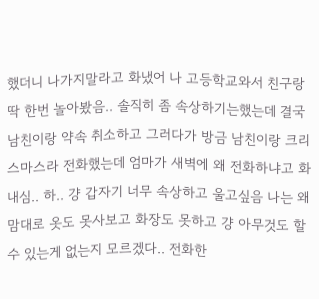했더니 나가지말라고 화냈어 나 고등학교와서 친구랑 딱 한번 놀아봤음.. 솔직히 좀 속상하기는했는데 결국 남친이랑 약속 취소하고 그러다가 방금 남친이랑 크리스마스라 전화했는데 엄마가 새벽에 왜 전화하냐고 화내심.. 하.. 걍 갑자기 너무 속상하고 울고싶음 나는 왜 맘대로 옷도 못사보고 화장도 못하고 걍 아무것도 할 수 있는게 없는지 모르겠다.. 전화한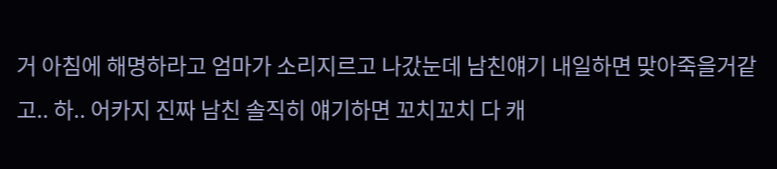거 아침에 해명하라고 엄마가 소리지르고 나갔눈데 남친얘기 내일하면 맞아죽을거같고.. 하.. 어카지 진짜 남친 솔직히 얘기하면 꼬치꼬치 다 캐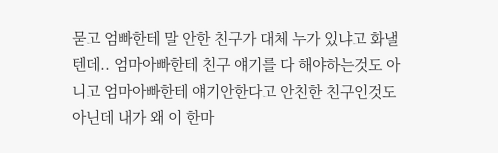묻고 엄빠한테 말 안한 친구가 대체 누가 있냐고 화낼텐데.. 엄마아빠한테 친구 얘기를 다 해야하는것도 아니고 엄마아빠한테 얘기안한다고 안친한 친구인것도 아닌데 내가 왜 이 한마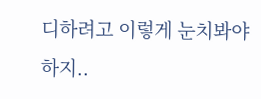디하려고 이렇게 눈치봐야하지..